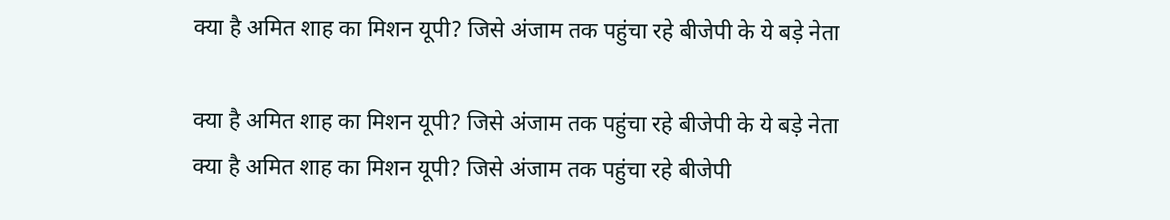क्या है अमित शाह का मिशन यूपी? जिसे अंजाम तक पहुंचा रहे बीजेपी के ये बड़े नेता

क्या है अमित शाह का मिशन यूपी? जिसे अंजाम तक पहुंचा रहे बीजेपी के ये बड़े नेता
क्या है अमित शाह का मिशन यूपी? जिसे अंजाम तक पहुंचा रहे बीजेपी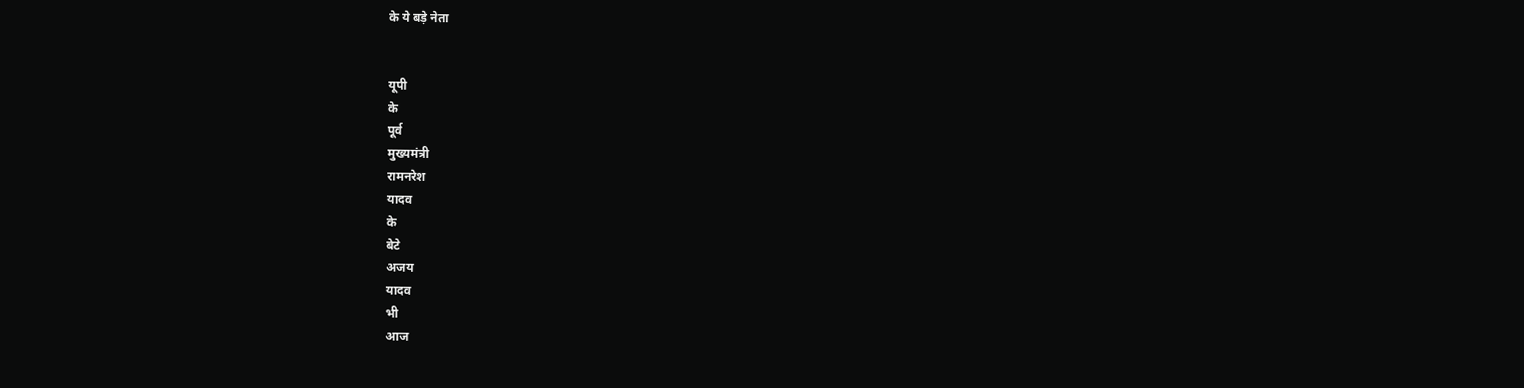के ये बड़े नेता


यूपी
के
पूर्व
मुख्यमंत्री
रामनरेश
यादव
के
बेटे
अजय
यादव
भी
आज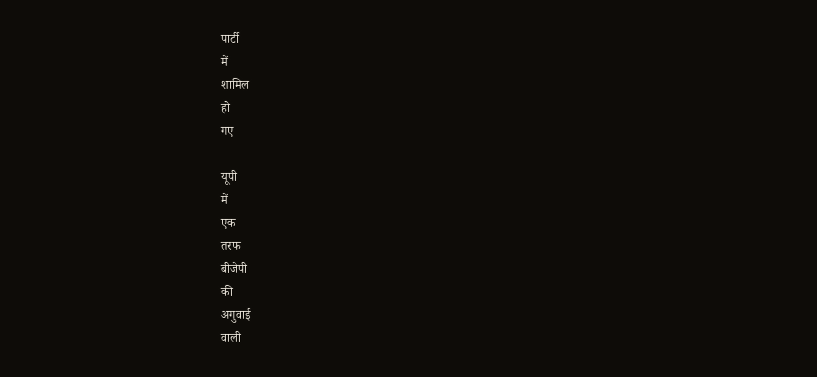पार्टी
में
शामिल
हो
गए

यूपी
में
एक
तरफ
बीजेपी
की
अगुवाई
वाली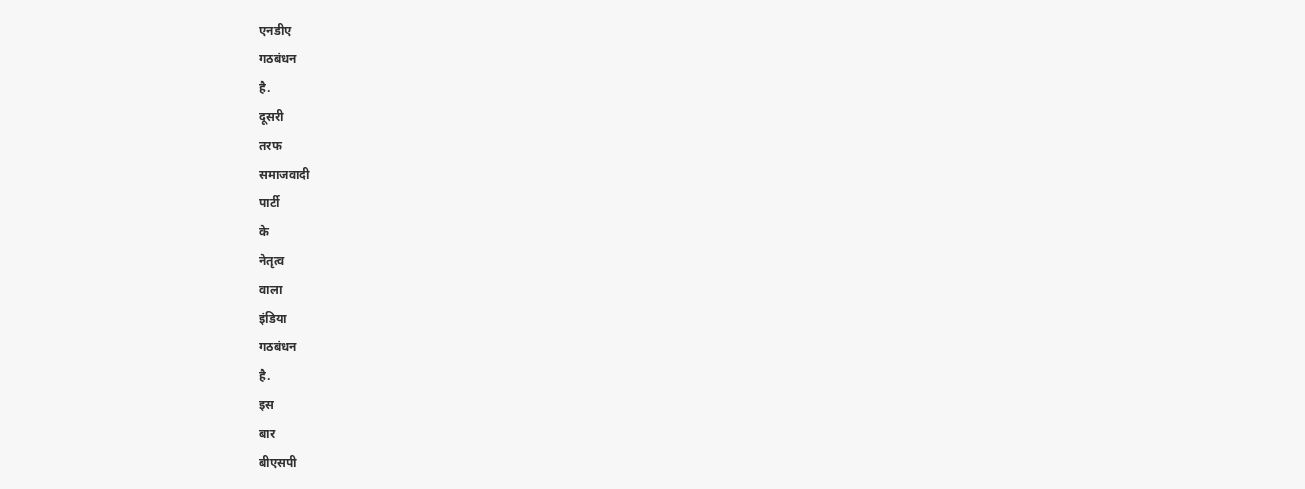एनडीए
गठबंधन
है.
दूसरी
तरफ
समाजवादी
पार्टी
के
नेतृत्व
वाला
इंडिया
गठबंधन
है.
इस
बार
बीएसपी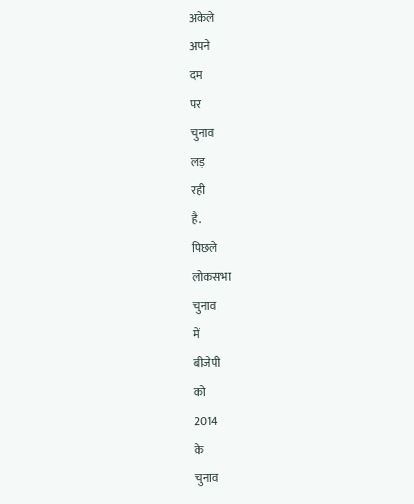अकेले
अपने
दम
पर
चुनाव
लड़
रही
है.
पिछले
लोकसभा
चुनाव
में
बीजेपी
को
2014
के
चुनाव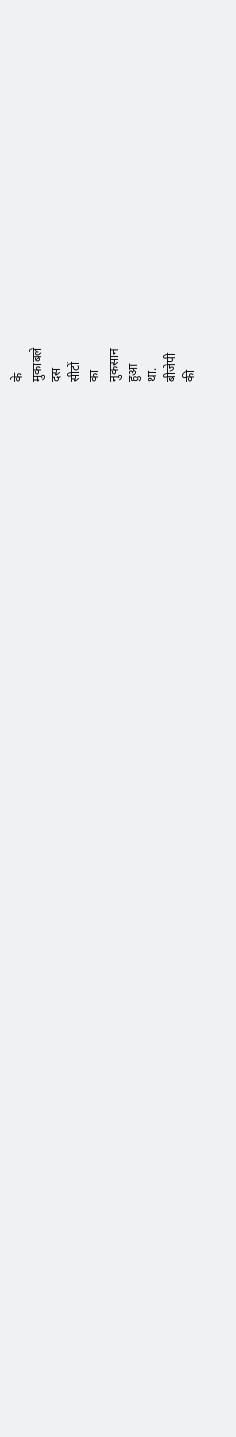के
मुकाबले
दस
सीटों
का
नुकसान
हुआ
था.
बीजेपी
की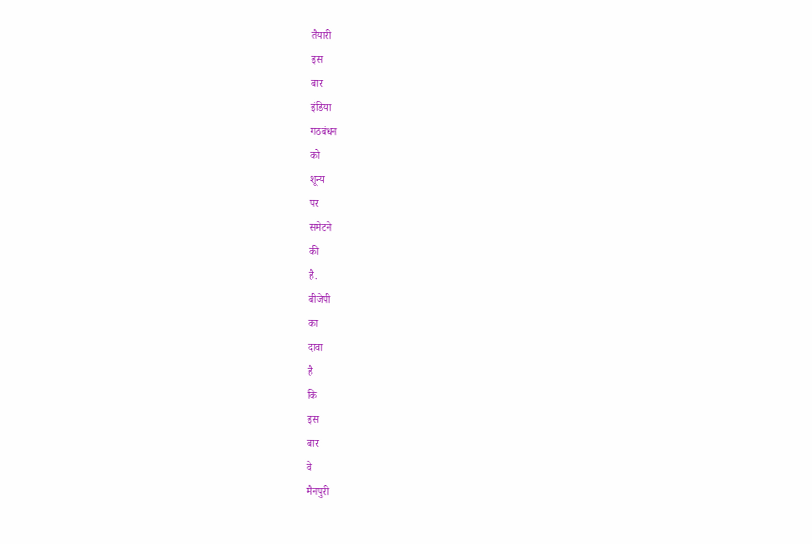तैयारी
इस
बार
इंडिया
गठबंधन
को
शून्य
पर
समेटने
की
है.
बीजेपी
का
दावा
है
कि
इस
बार
वे
मैनपुरी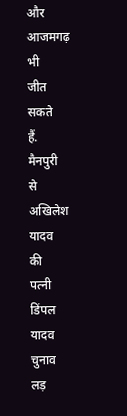और
आजमगढ़
भी
जीत
सकते
हैं.
मैनपुरी
से
अखिलेश
यादव
की
पत्नी
डिंपल
यादव
चुनाव
लड़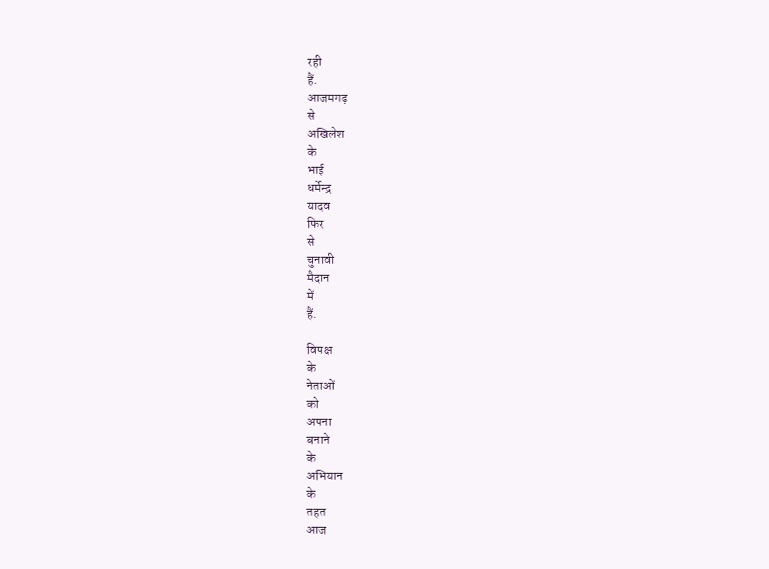रही
हैं.
आजमगढ़
से
अखिलेश
के
भाई
धर्मेन्द्र
यादव
फिर
से
चुनावी
मैदान
में
हैं.

विपक्ष
के
नेताओं
को
अपना
बनाने
के
अभियान
के
तहत
आज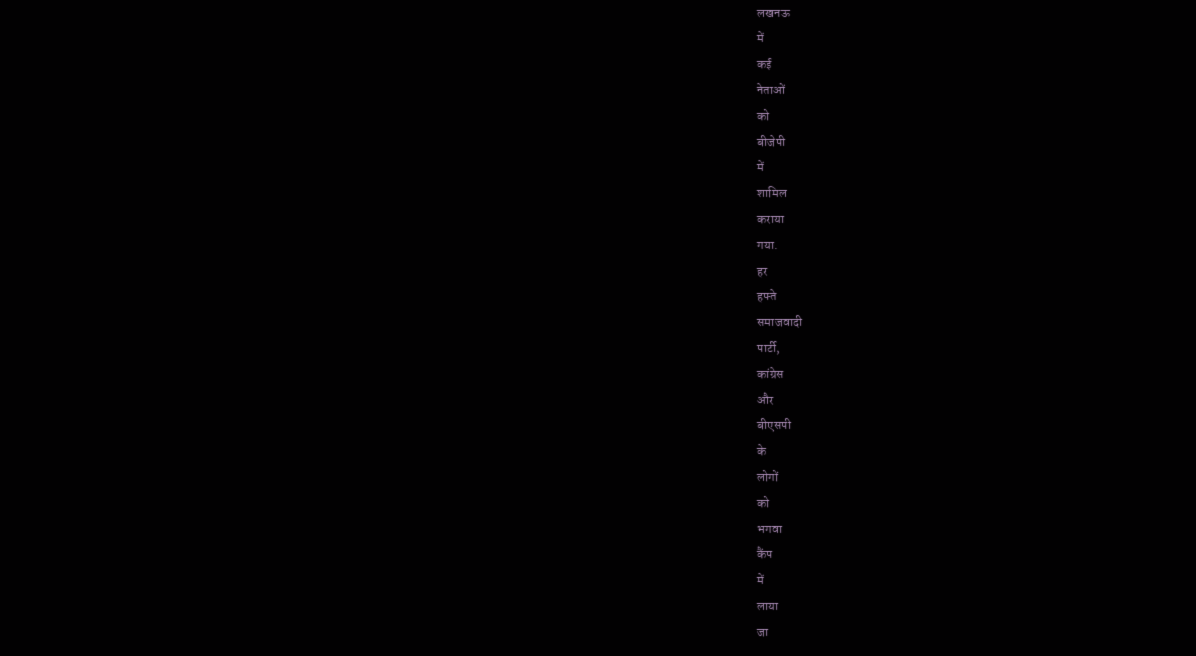लखनऊ
में
कई
नेताओं
को
बीजेपी
में
शामिल
कराया
गया.
हर
हफ्ते
समाजवादी
पार्टी,
कांग्रेस
और
बीएसपी
के
लोगों
को
भगवा
कैंप
में
लाया
जा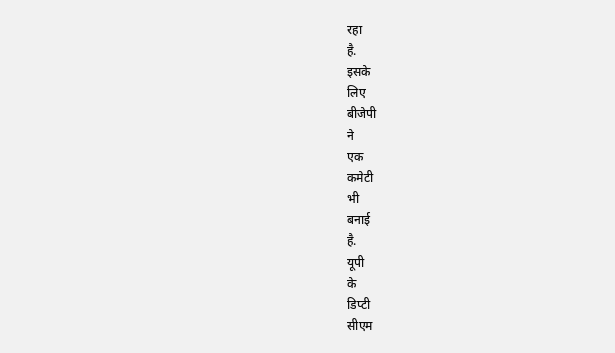रहा
है.
इसके
लिए
बीजेपी
ने
एक
कमेटी
भी
बनाई
है.
यूपी
के
डिप्टी
सीएम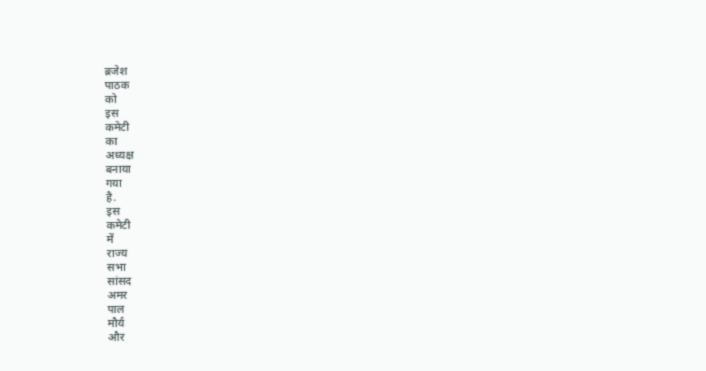ब्रजेश
पाठक
को
इस
कमेटी
का
अध्यक्ष
बनाया
गया
है.
इस
कमेटी
में
राज्य
सभा
सांसद
अमर
पाल
मौर्य
और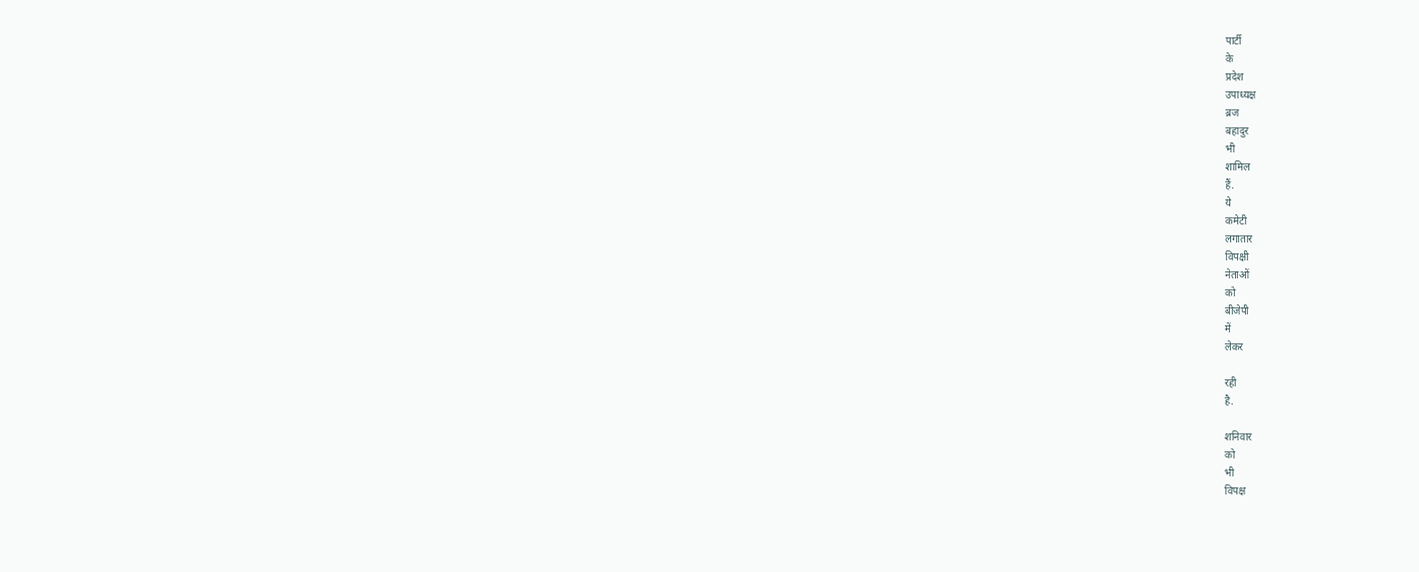पार्टी
के
प्रदेश
उपाध्यक्ष
ब्रज
बहादुर
भी
शामिल
हैं.
ये
कमेटी
लगातार
विपक्षी
नेताओं
को
बीजेपी
में
लेकर

रही
है.

शनिवार
को
भी
विपक्ष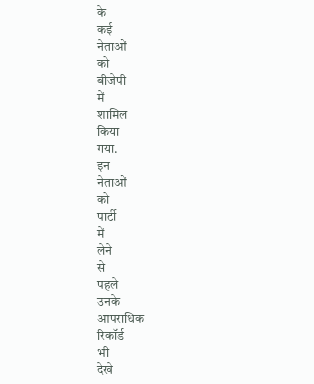के
कई
नेताओं
को
बीजेपी
में
शामिल
किया
गया.
इन
नेताओं
को
पार्टी
में
लेने
से
पहले
उनके
आपराधिक
रिकॉर्ड
भी
देखे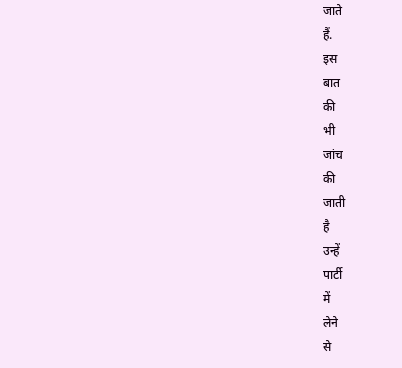जाते
हैं.
इस
बात
की
भी
जांच
की
जाती
है
उन्हें
पार्टी
में
लेने
से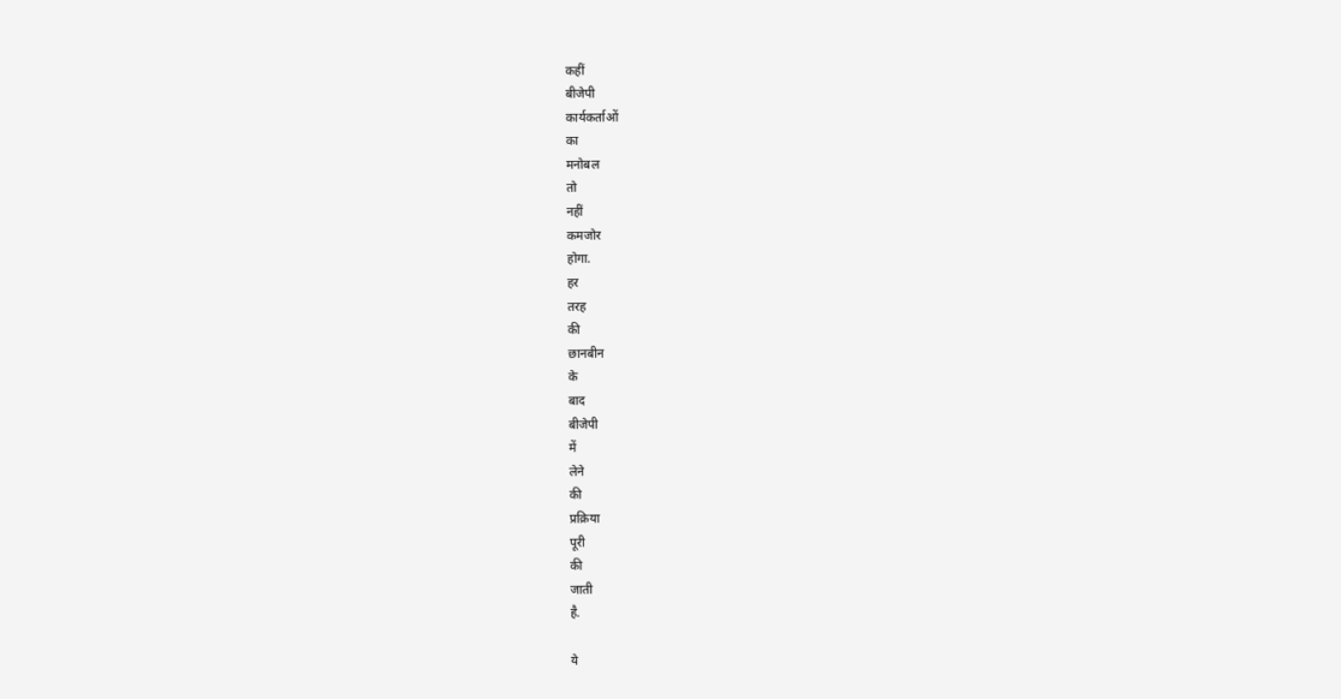कहीं
बीजेपी
कार्यकर्ताओं
का
मनोबल
तो
नहीं
कमजोर
होगा.
हर
तरह
की
छानबीन
के
बाद
बीजेपी
में
लेने
की
प्रक्रिया
पूरी
की
जाती
है.

ये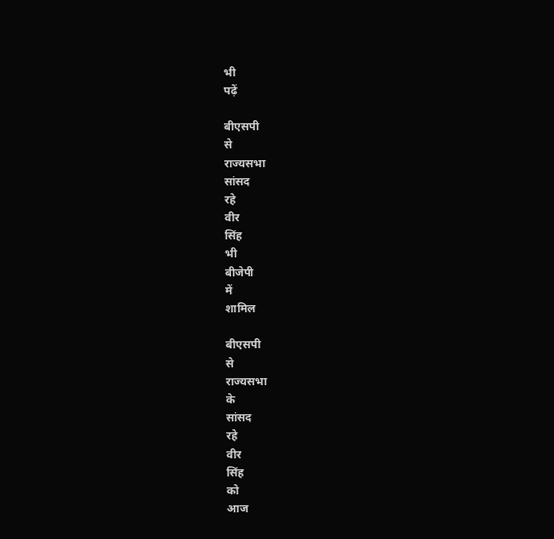भी
पढ़ें

बीएसपी
से
राज्यसभा
सांसद
रहे
वीर
सिंह
भी
बीजेपी
में
शामिल

बीएसपी
से
राज्यसभा
के
सांसद
रहे
वीर
सिंह
को
आज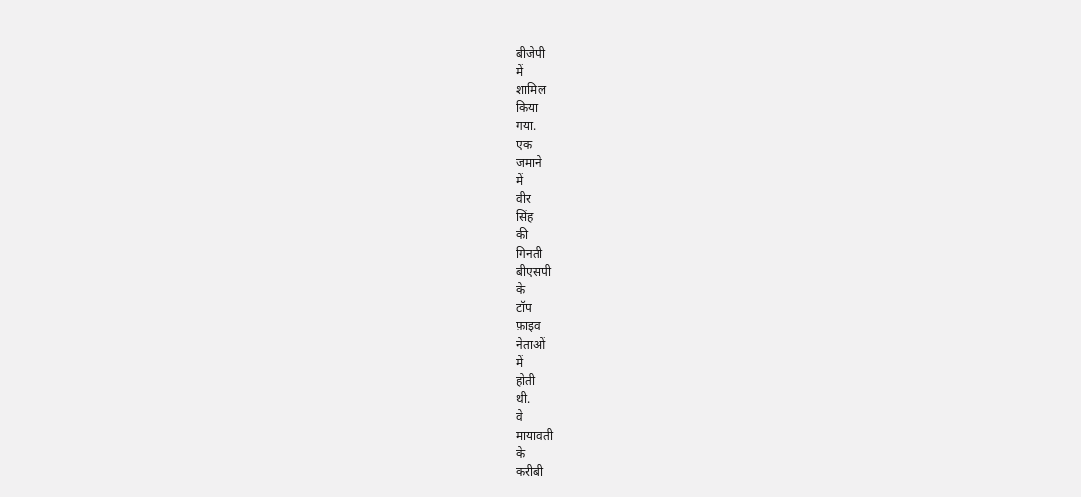बीजेपी
में
शामिल
किया
गया.
एक
जमाने
में
वीर
सिंह
की
गिनती
बीएसपी
के
टॉप
फ़ाइव
नेताओं
में
होती
थी.
वे
मायावती
के
करीबी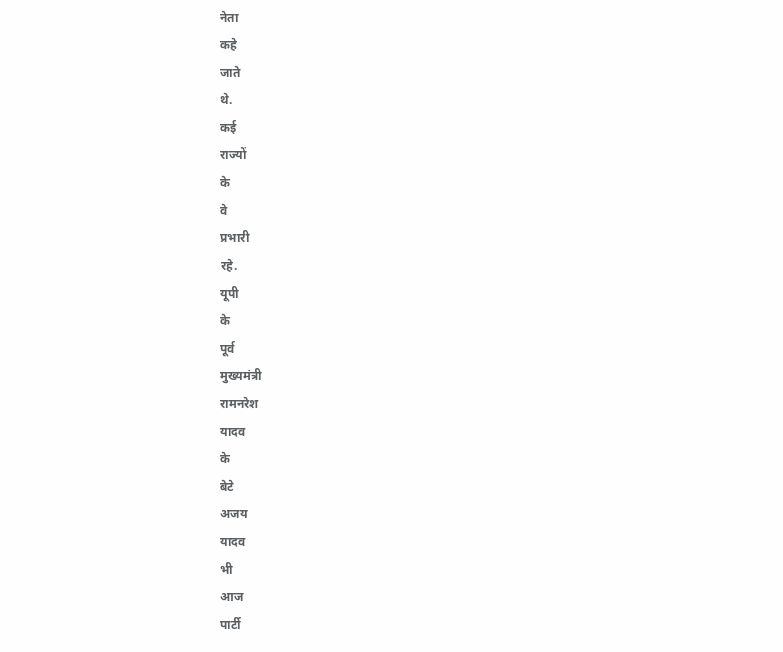नेता
कहे
जाते
थे.
कई
राज्यों
के
वे
प्रभारी
रहे.
यूपी
के
पूर्व
मुख्यमंत्री
रामनरेश
यादव
के
बेटे
अजय
यादव
भी
आज
पार्टी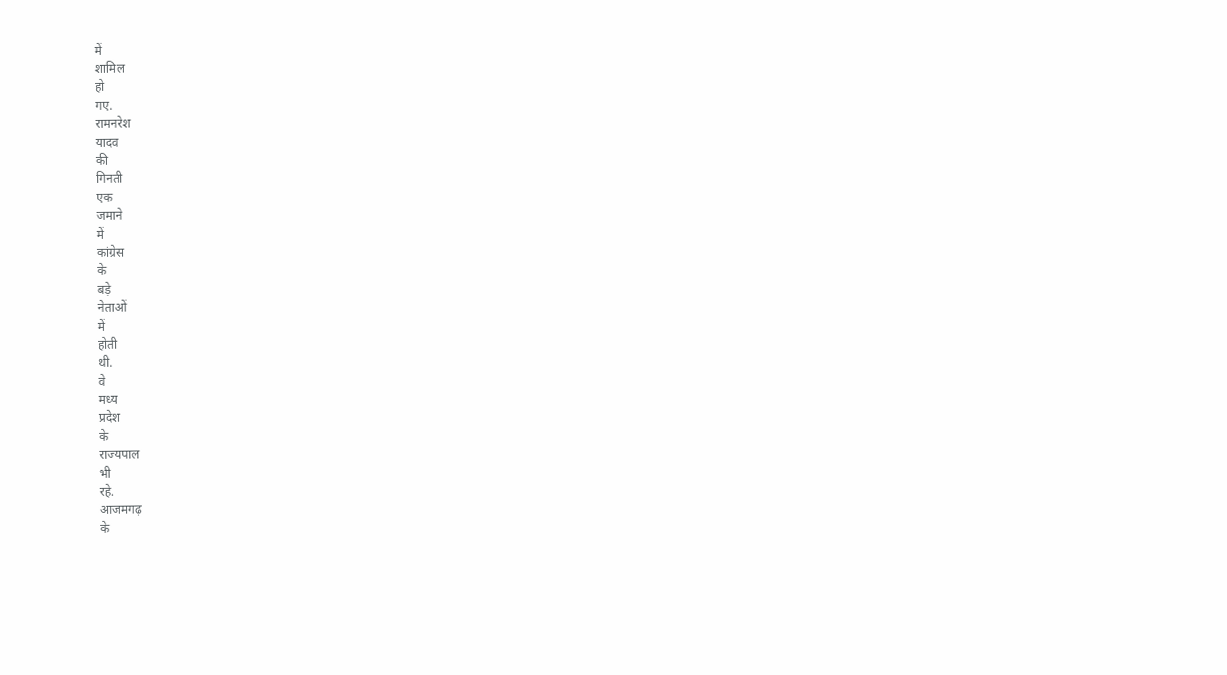में
शामिल
हो
गए.
रामनरेश
यादव
की
गिनती
एक
जमाने
में
कांग्रेस
के
बड़े
नेताओं
में
होती
थी.
वे
मध्य
प्रदेश
के
राज्यपाल
भी
रहे.
आजमगढ़
के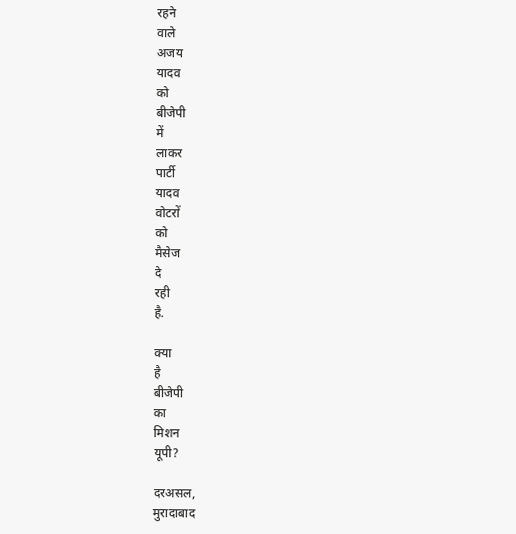रहने
वाले
अजय
यादव
को
बीजेपी
में
लाकर
पार्टी
यादव
वोटरों
को
मैसेज
दे
रही
है.

क्या
है
बीजेपी
का
मिशन
यूपी?

दरअसल,
मुरादाबाद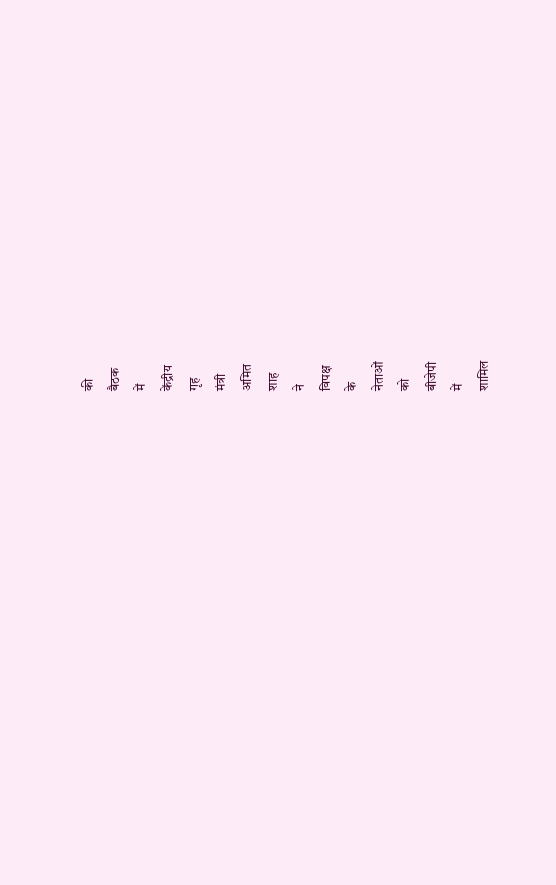की
बैठक
में
केंद्रीय
गृह
मंत्री
अमित
शाह
ने
विपक्ष
के
नेताओं
को
बीजेपी
में
शामिल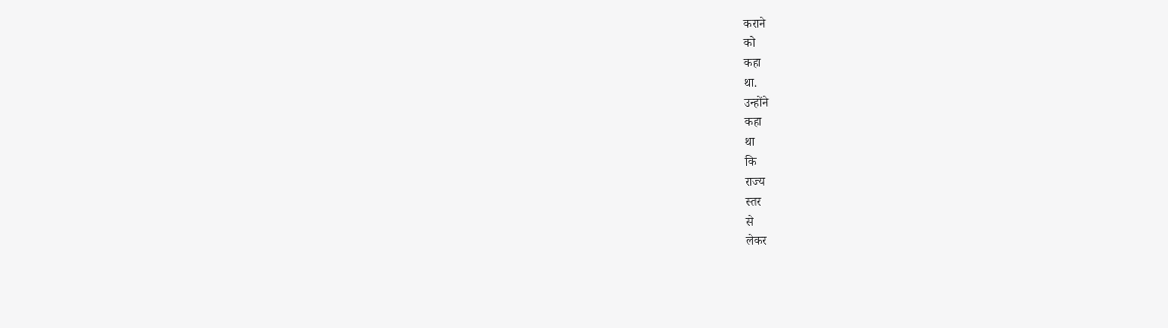कराने
को
कहा
था.
उन्होंने
कहा
था
कि
राज्य
स्तर
से
लेकर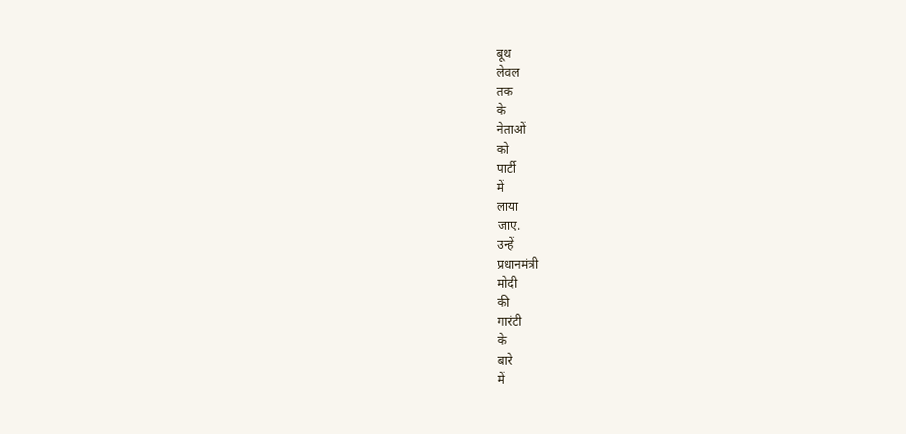बूथ
लेवल
तक
के
नेताओं
को
पार्टी
में
लाया
जाए.
उन्हें
प्रधानमंत्री
मोदी
की
गारंटी
के
बारे
में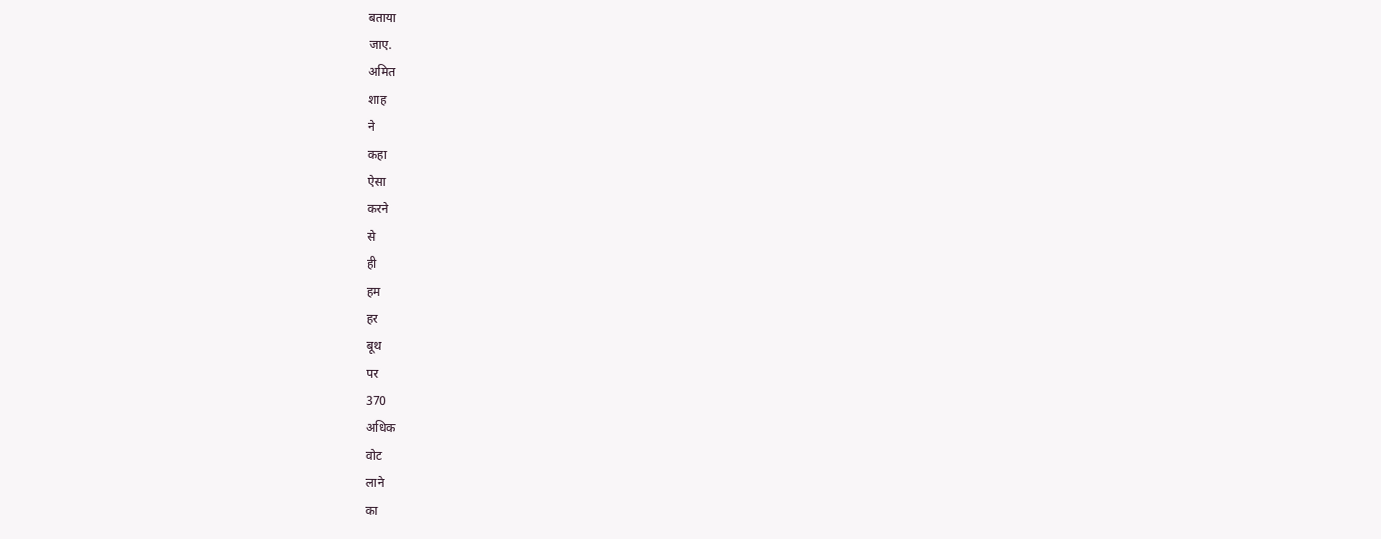बताया
जाए.
अमित
शाह
ने
कहा
ऐसा
करने
से
ही
हम
हर
बूथ
पर
370
अधिक
वोट
लाने
का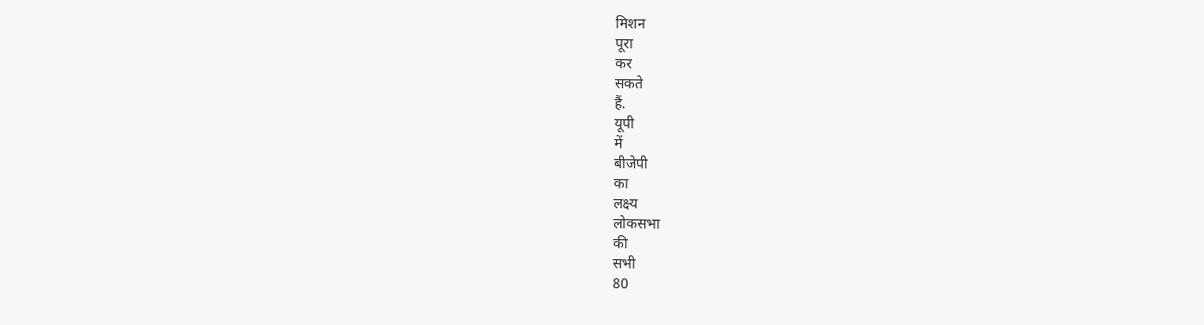मिशन
पूरा
कर
सकते
हैं.
यूपी
में
बीजेपी
का
लक्ष्य
लोकसभा
की
सभी
80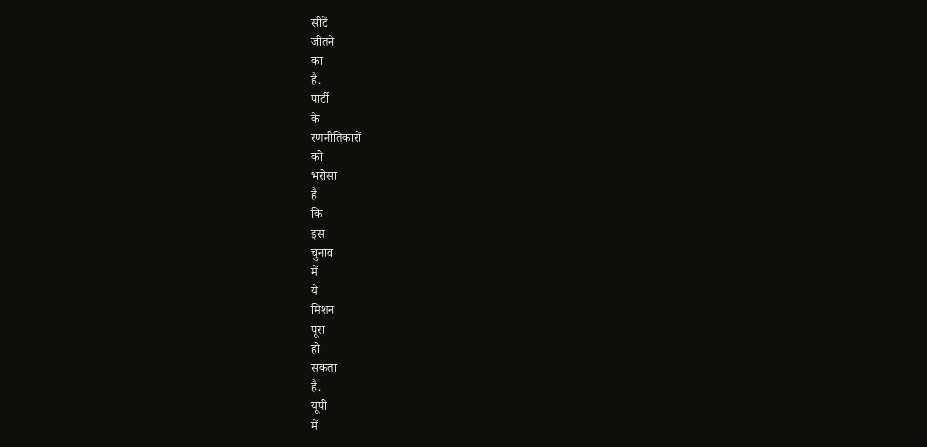सीटें
जीतने
का
है.
पार्टी
के
रणनीतिकारों
को
भरोसा
है
कि
इस
चुनाव
में
ये
मिशन
पूरा
हो
सकता
है.
यूपी
में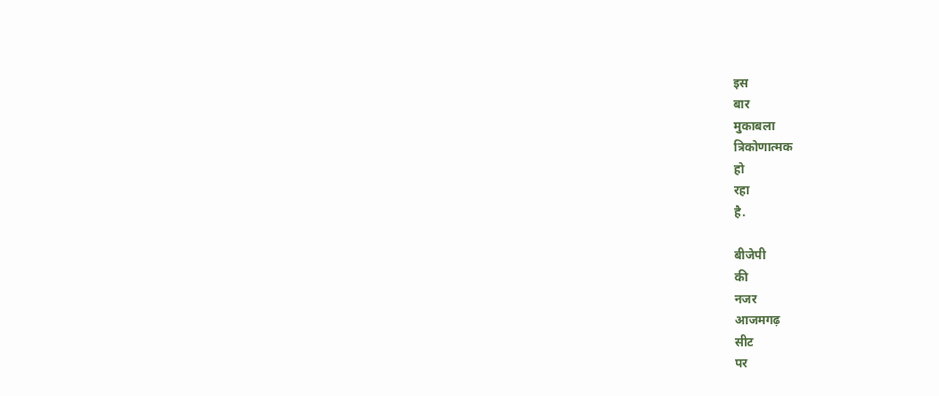इस
बार
मुकाबला
त्रिकोणात्मक
हो
रहा
है.

बीजेपी
की
नजर
आजमगढ़
सीट
पर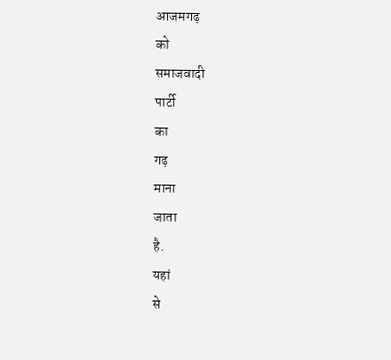आजमगढ़
को
समाजवादी
पार्टी
का
गढ़
माना
जाता
है.
यहां
से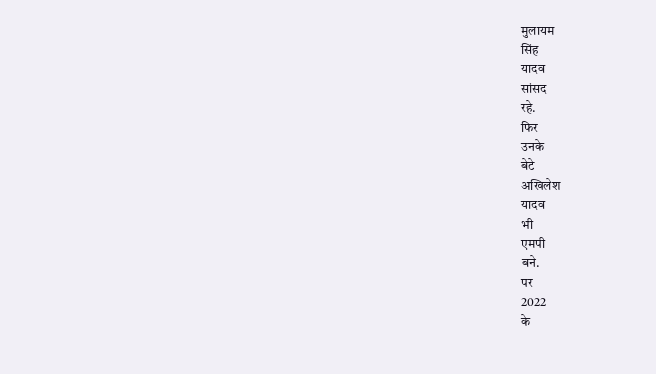मुलायम
सिंह
यादव
सांसद
रहे.
फिर
उनके
बेटे
अखिलेश
यादव
भी
एमपी
बने.
पर
2022
के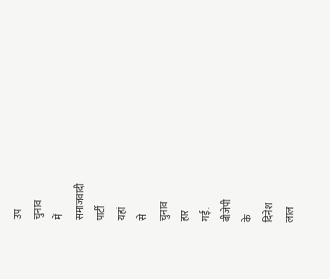उप
चुनाव
में
समाजवादी
पार्टी
यहां
से
चुनाव
हार
गई.
बीजेपी
के
दिनेश
लाल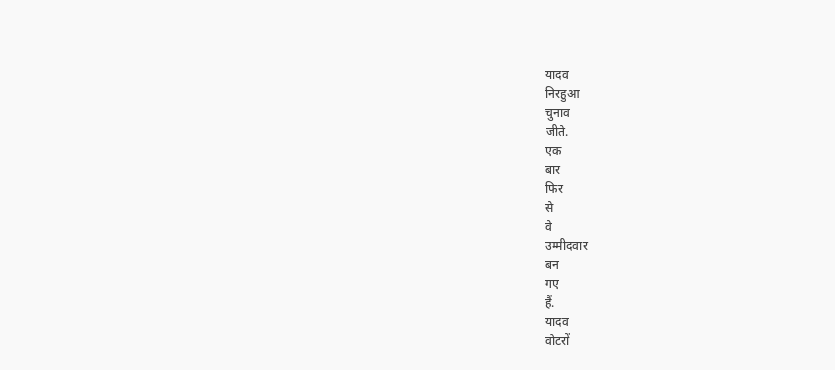यादव
निरहुआ
चुनाव
जीते.
एक
बार
फिर
से
वे
उम्मीदवार
बन
गए
हैं.
यादव
वोटरों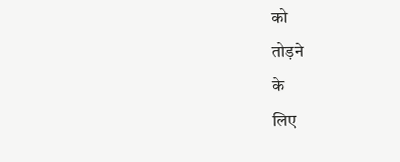को
तोड़ने
के
लिए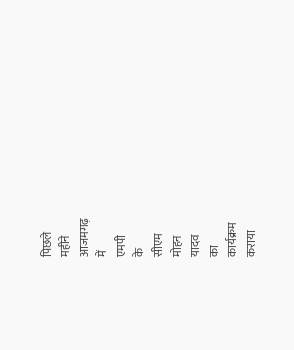पिछले
महीने
आजमगढ़
में
एमपी
के
सीएम
मोहन
यादव
का
कार्यक्रम
कराया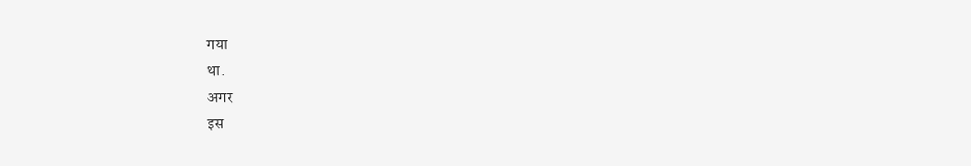गया
था.
अगर
इस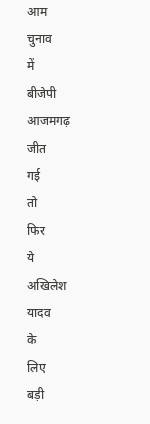आम
चुनाव
में
बीजेपी
आजमगढ़
जीत
गई
तो
फिर
ये
अखिलेश
यादव
के
लिए
बड़ी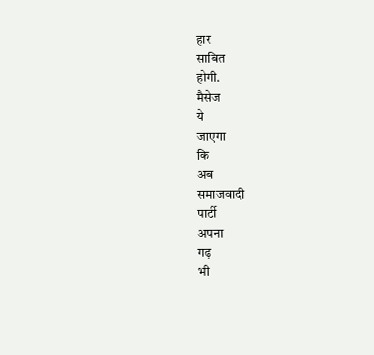हार
साबित
होगी.
मैसेज
ये
जाएगा
कि
अब
समाजवादी
पार्टी
अपना
गढ़
भी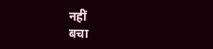नहीं
बचा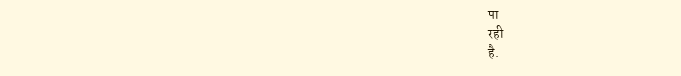पा
रही
है.